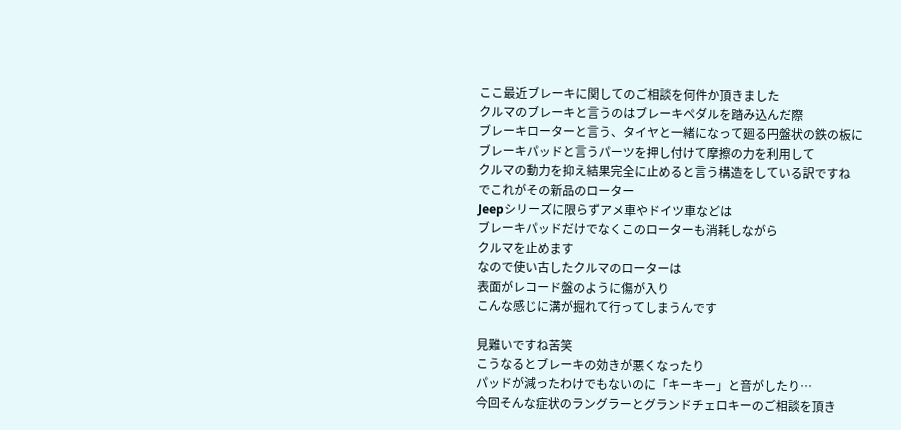ここ最近ブレーキに関してのご相談を何件か頂きました
クルマのブレーキと言うのはブレーキペダルを踏み込んだ際
ブレーキローターと言う、タイヤと一緒になって廻る円盤状の鉄の板に
ブレーキパッドと言うパーツを押し付けて摩擦の力を利用して
クルマの動力を抑え結果完全に止めると言う構造をしている訳ですね
でこれがその新品のローター
Jeepシリーズに限らずアメ車やドイツ車などは
ブレーキパッドだけでなくこのローターも消耗しながら
クルマを止めます
なので使い古したクルマのローターは
表面がレコード盤のように傷が入り
こんな感じに溝が掘れて行ってしまうんです

見難いですね苦笑
こうなるとブレーキの効きが悪くなったり
パッドが減ったわけでもないのに「キーキー」と音がしたり…
今回そんな症状のラングラーとグランドチェロキーのご相談を頂き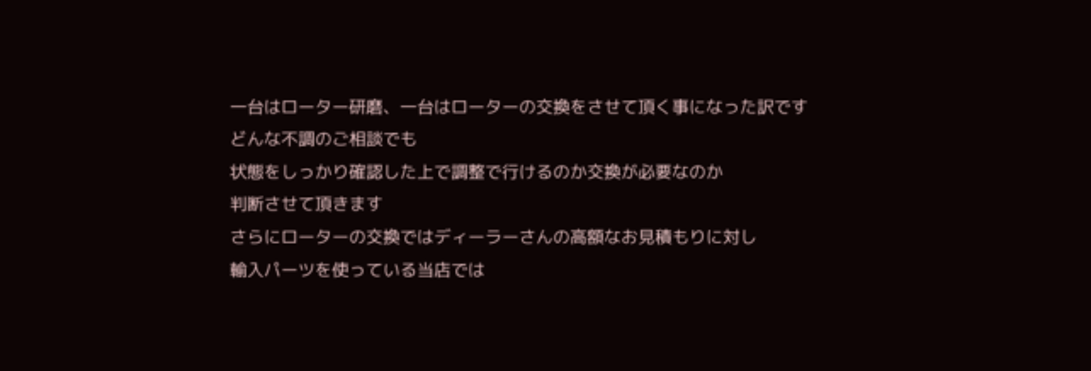一台はローター研磨、一台はローターの交換をさせて頂く事になった訳です
どんな不調のご相談でも
状態をしっかり確認した上で調整で行けるのか交換が必要なのか
判断させて頂きます
さらにローターの交換ではディーラーさんの高額なお見積もりに対し
輸入パーツを使っている当店では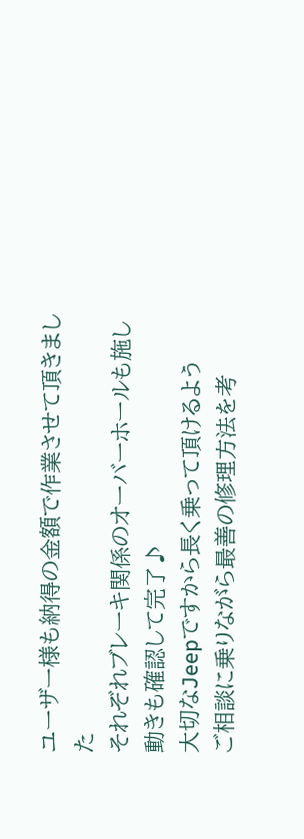ユーザー様も納得の金額で作業させて頂きました
それぞれブレーキ関係のオーバーホールも施し
動きも確認して完了♪
大切なJeepですから長く乗って頂けるよう
ご相談に乗りながら最善の修理方法を考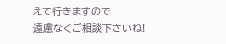えて行きますので
遠慮なくご相談下さいね!